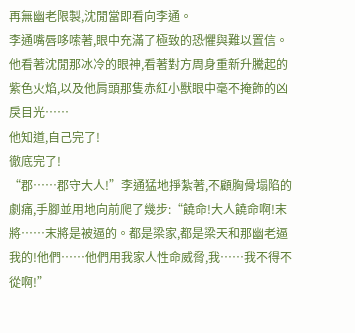再無幽老限製,沈閒當即看向李通。
李通嘴唇哆嗦著,眼中充滿了極致的恐懼與難以置信。
他看著沈閒那冰冷的眼神,看著對方周身重新升騰起的紫色火焰,以及他肩頭那隻赤紅小獸眼中毫不掩飾的凶戾目光……
他知道,自己完了!
徹底完了!
“郡……郡守大人!”李通猛地掙紮著,不顧胸骨塌陷的劇痛,手腳並用地向前爬了幾步:“饒命!大人饒命啊!末將……末將是被逼的。都是梁家,都是梁天和那幽老逼我的!他們……他們用我家人性命威脅,我……我不得不從啊!”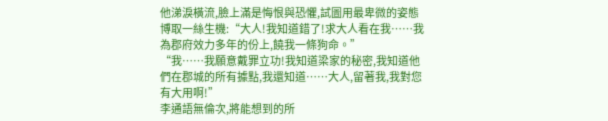他涕淚橫流,臉上滿是悔恨與恐懼,試圖用最卑微的姿態博取一絲生機:“大人!我知道錯了!求大人看在我……我為郡府效力多年的份上,饒我一條狗命。”
“我……我願意戴罪立功!我知道梁家的秘密,我知道他們在郡城的所有據點,我還知道……大人,留著我,我對您有大用啊!”
李通語無倫次,將能想到的所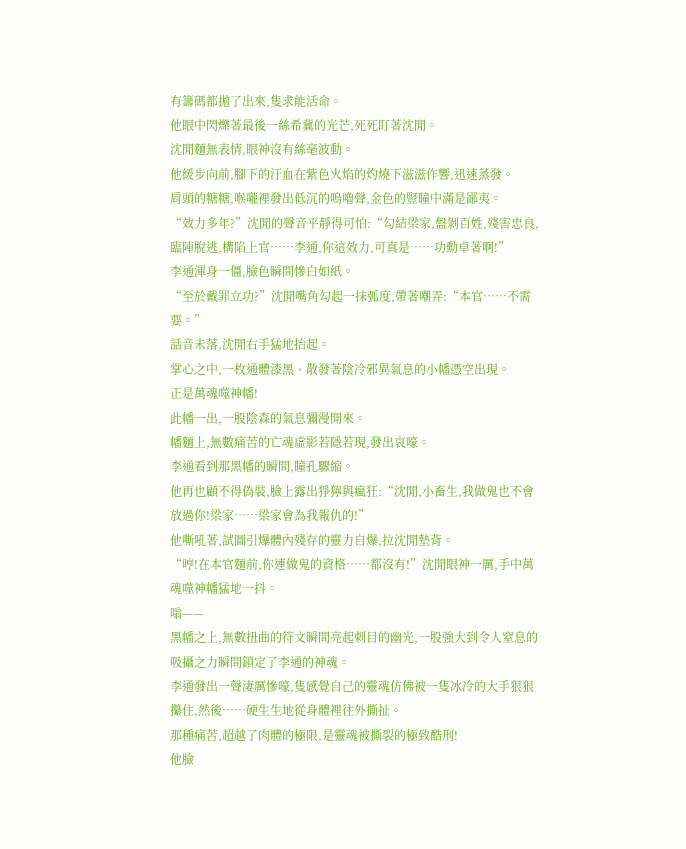有籌碼都拋了出來,隻求能活命。
他眼中閃爍著最後一絲希冀的光芒,死死盯著沈閒。
沈閒麵無表情,眼神沒有絲毫波動。
他緩步向前,腳下的汙血在紫色火焰的灼燒下滋滋作響,迅速蒸發。
肩頭的糖糖,喉嚨裡發出低沉的嗚嚕聲,金色的豎瞳中滿是鄙夷。
“效力多年?”沈閒的聲音平靜得可怕:“勾結梁家,盤剝百姓,殘害忠良,臨陣脫逃,構陷上官……李通,你這效力,可真是……功勳卓著啊!”
李通渾身一僵,臉色瞬間慘白如紙。
“至於戴罪立功?”沈閒嘴角勾起一抹弧度,帶著嘲弄:“本官……不需要。”
話音未落,沈閒右手猛地抬起。
掌心之中,一枚通體漆黑、散發著陰冷邪異氣息的小幡憑空出現。
正是萬魂噬神幡!
此幡一出,一股陰森的氣息彌漫開來。
幡麵上,無數痛苦的亡魂虛影若隱若現,發出哀嚎。
李通看到那黑幡的瞬間,瞳孔驟縮。
他再也顧不得偽裝,臉上露出猙獰與瘋狂:“沈閒,小畜生,我做鬼也不會放過你!梁家……梁家會為我報仇的!”
他嘶吼著,試圖引爆體內殘存的靈力自爆,拉沈閒墊背。
“哼!在本官麵前,你連做鬼的資格……都沒有!”沈閒眼神一厲,手中萬魂噬神幡猛地一抖。
嗡——
黑幡之上,無數扭曲的符文瞬間亮起刺目的幽光,一股強大到令人窒息的吸攝之力瞬間鎖定了李通的神魂。
李通發出一聲淒厲慘嚎,隻感覺自己的靈魂仿佛被一隻冰冷的大手狠狠攥住,然後……硬生生地從身體裡往外撕扯。
那種痛苦,超越了肉體的極限,是靈魂被撕裂的極致酷刑!
他臉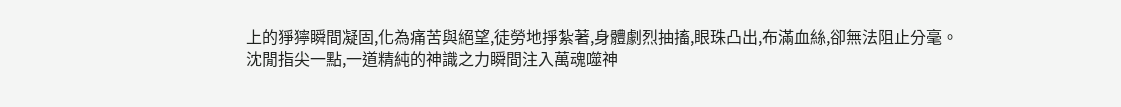上的猙獰瞬間凝固,化為痛苦與絕望,徒勞地掙紮著,身體劇烈抽搐,眼珠凸出,布滿血絲,卻無法阻止分毫。
沈閒指尖一點,一道精純的神識之力瞬間注入萬魂噬神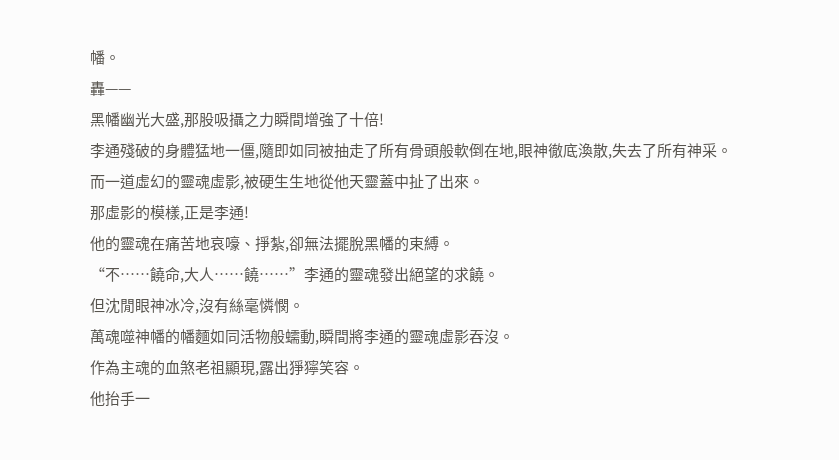幡。
轟——
黑幡幽光大盛,那股吸攝之力瞬間增強了十倍!
李通殘破的身體猛地一僵,隨即如同被抽走了所有骨頭般軟倒在地,眼神徹底渙散,失去了所有神采。
而一道虛幻的靈魂虛影,被硬生生地從他天靈蓋中扯了出來。
那虛影的模樣,正是李通!
他的靈魂在痛苦地哀嚎、掙紮,卻無法擺脫黑幡的束縛。
“不……饒命,大人……饒……”李通的靈魂發出絕望的求饒。
但沈閒眼神冰冷,沒有絲毫憐憫。
萬魂噬神幡的幡麵如同活物般蠕動,瞬間將李通的靈魂虛影吞沒。
作為主魂的血煞老祖顯現,露出猙獰笑容。
他抬手一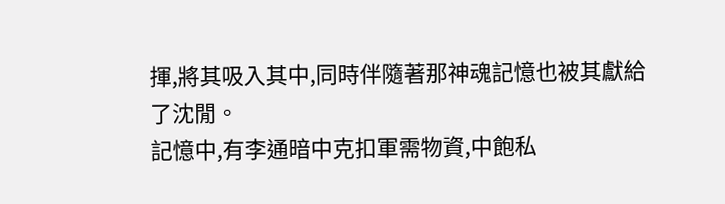揮,將其吸入其中,同時伴隨著那神魂記憶也被其獻給了沈閒。
記憶中,有李通暗中克扣軍需物資,中飽私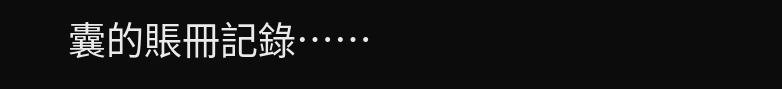囊的賬冊記錄……